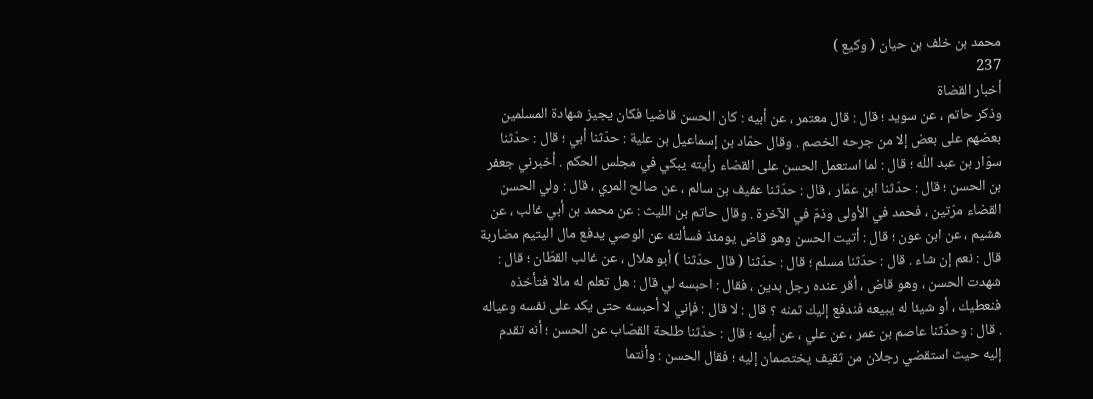محمد بن خلف بن حيان ( وكيع )
237
أخبار القضاة
وذكر حاتم ، عن سويد ؛ قال : قال معتمر ، عن أبيه : كان الحسن قاضيا فكان يجيز شهادة المسلمين بعضهم على بعض إلا من جرحه الخصم . وقال حمّاد بن إسماعيل بن علية : حدّثنا أبي ؛ قال : حدّثنا سوّار بن عبد اللّه ؛ قال : لما استعمل الحسن على القضاء رأيته يبكي في مجلس الحكم . أخبرني جعفر بن الحسن ؛ قال : حدّثنا ابن عمّار ، قال : حدّثنا عفيف بن سالم ، عن صالح المري ، قال : ولي الحسن القضاء مرّتين ، فحمد في الأولى وذمّ في الآخرة . وقال حاتم بن الليث : عن محمد بن أبي غالب ، عن هشيم ، عن ابن عون ؛ قال : أتيت الحسن وهو قاض يومئذ فسألته عن الوصي يدفع مال اليتيم مضاربة قال : نعم إن شاء . قال : حدّثنا مسلم ؛ قال : حدّثنا ( قال حدّثنا ) أبو هلال ، عن غالب القطّان ؛ قال : شهدت الحسن ، وهو قاض ، أقر عنده رجل بدين ، فقال : احبسه لي قال : هل تعلم له مالا فتأخذه فنعطيك ، أو شيئا له يبيعه فندفع إليك ثمنه ؟ قال : لا قال : فإني لا أحبسه حتى يكد على نفسه وعياله . قال : وحدّثنا عاصم بن عمر ، عن علي ، عن أبيه ؛ قال : حدّثنا طلحة القصّاب عن الحسن ؛ أنه تقدم إليه حيث استقضي رجلان من ثقيف يختصمان إليه ؛ فقال الحسن : وأنتما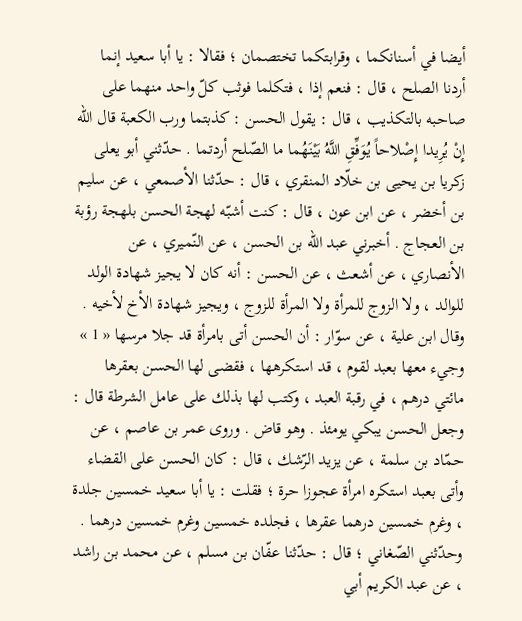أيضا في أسنانكما ، وقرابتكما تختصمان ؛ فقالا : يا أبا سعيد إنما أردنا الصلح ، قال : فنعم إذا ، فتكلما فوثب كلّ واحد منهما على صاحبه بالتكذيب ، قال : يقول الحسن : كذبتما ورب الكعبة قال اللّه إِنْ يُرِيدا إِصْلاحاً يُوَفِّقِ اللَّهُ بَيْنَهُما ما الصّلح أردتما . حدّثني أبو يعلى زكريا بن يحيى بن خلّاد المنقري ، قال : حدّثنا الأصمعي ، عن سليم بن أخضر ، عن ابن عون ، قال : كنت أشبّه لهجة الحسن بلهجة رؤبة بن العجاج . أخبرني عبد اللّه بن الحسن ، عن النّميري ، عن الأنصاري ، عن أشعث ، عن الحسن : أنه كان لا يجيز شهادة الولد للوالد ، ولا الزوج للمرأة ولا المرأة للزوج ، ويجيز شهادة الأخ لأخيه . وقال ابن علية ، عن سوّار : أن الحسن أتى بامرأة قد جلا مرسها « 1 » وجيء معها بعبد لقوم ، قد استكرهها ، فقضى لها الحسن بعقرها مائتي درهم ، في رقبة العبد ، وكتب لها بذلك على عامل الشرطة قال : وجعل الحسن يبكي يومئذ . وهو قاض . وروى عمر بن عاصم ، عن حمّاد بن سلمة ، عن يزيد الرّشك ، قال : كان الحسن على القضاء وأتى بعبد استكره امرأة عجوزا حرة ؛ فقلت : يا أبا سعيد خمسين جلدة ، وغرم خمسين درهما عقرها ، فجلده خمسين وغرم خمسين درهما . وحدّثني الصّغاني ؛ قال : حدّثنا عفّان بن مسلم ، عن محمد بن راشد ، عن عبد الكريم أبي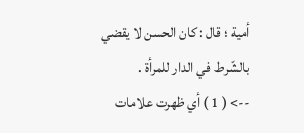أمية ؛ قال : كان الحسن لا يقضي بالشّرط في الدار للمرأة .
--> ( 1 ) أي ظهرت علامات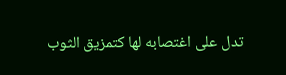تدل على اغتصابه لها كتمزيق الثوب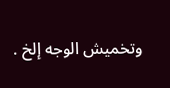وتخميش الوجه إلخ .